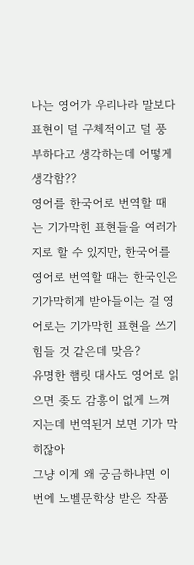나는 영어가 우리나라 말보다 표현이 덜 구체적이고 덜 풍부하다고 생각하는데 어떻게 생각함??
영어를 한국어로 번역할 때는 기가막힌 표현들을 여러가지로 할 수 있지만, 한국어를 영어로 번역할 때는 한국인은 기가막히게 받아들이는 걸 영어로는 기가막힌 표현을 쓰기 힘들 것 같은데 맞음?
유명한 햄릿 대사도 영어로 읽으면 좆도 감흥이 없게 느껴지는데 번역된거 보면 기가 막히잖아
그냥 이게 왜 궁금하냐면 이번에 노벨문학상 받은 작품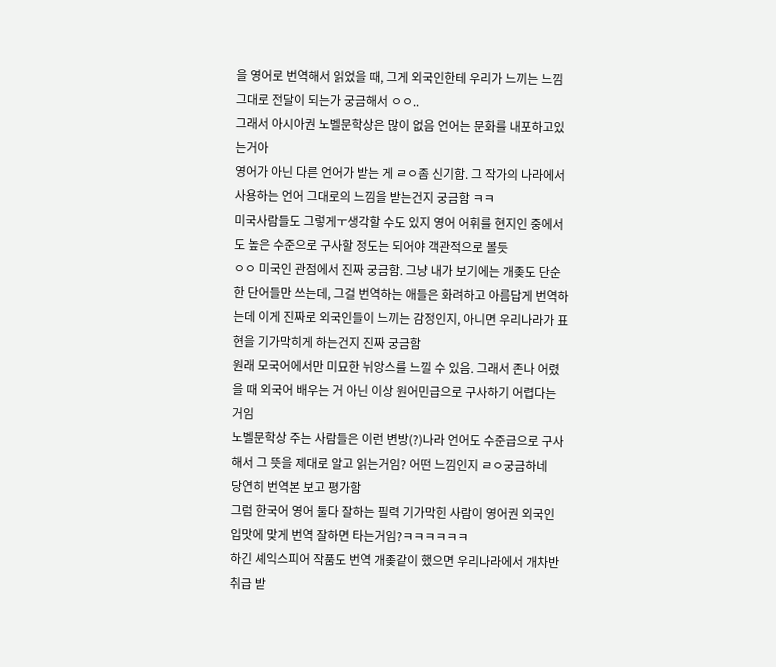을 영어로 번역해서 읽었을 때, 그게 외국인한테 우리가 느끼는 느낌 그대로 전달이 되는가 궁금해서 ㅇㅇ..
그래서 아시아권 노벨문학상은 많이 없음 언어는 문화를 내포하고있는거아
영어가 아닌 다른 언어가 받는 게 ㄹㅇ좀 신기함. 그 작가의 나라에서 사용하는 언어 그대로의 느낌을 받는건지 궁금함 ㅋㅋ
미국사람들도 그렇게ㅜ생각할 수도 있지 영어 어휘를 현지인 중에서도 높은 수준으로 구사할 정도는 되어야 객관적으로 볼듯
ㅇㅇ 미국인 관점에서 진짜 궁금함. 그냥 내가 보기에는 개좆도 단순한 단어들만 쓰는데, 그걸 번역하는 애들은 화려하고 아름답게 번역하는데 이게 진짜로 외국인들이 느끼는 감정인지, 아니면 우리나라가 표현을 기가막히게 하는건지 진짜 궁금함
원래 모국어에서만 미묘한 뉘앙스를 느낄 수 있음. 그래서 존나 어렸을 때 외국어 배우는 거 아닌 이상 원어민급으로 구사하기 어렵다는 거임
노벨문학상 주는 사람들은 이런 변방(?)나라 언어도 수준급으로 구사해서 그 뜻을 제대로 알고 읽는거임? 어떤 느낌인지 ㄹㅇ궁금하네
당연히 번역본 보고 평가함
그럼 한국어 영어 둘다 잘하는 필력 기가막힌 사람이 영어권 외국인 입맛에 맞게 번역 잘하면 타는거임?ㅋㅋㅋㅋㅋㅋ
하긴 셰익스피어 작품도 번역 개좆같이 했으면 우리나라에서 개차반 취급 받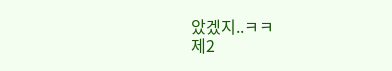았겠지..ㅋㅋ
제2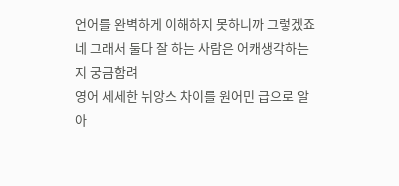언어를 완벽하게 이해하지 못하니까 그렇겠죠
네 그래서 둘다 잘 하는 사람은 어캐생각하는지 궁금함려
영어 세세한 뉘앙스 차이를 원어민 급으로 알아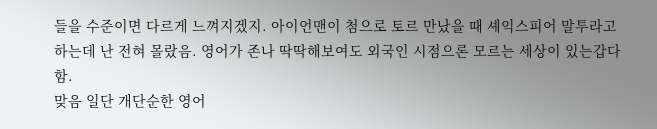들을 수준이면 다르게 느껴지겠지. 아이언맨이 첨으로 토르 만났을 때 셰익스피어 말투라고 하는데 난 전혀 몰랐음. 영어가 존나 딱딱해보여도 외국인 시점으론 모르는 세상이 있는갑다 함.
맞음 일단 개단순한 영어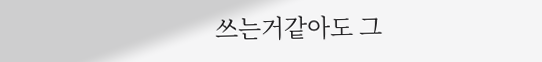쓰는거같아도 그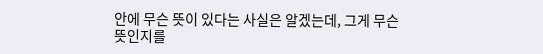안에 무슨 뜻이 있다는 사실은 알겠는데, 그게 무슨 뜻인지를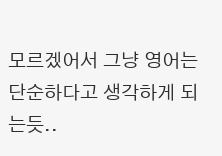모르겠어서 그냥 영어는 단순하다고 생각하게 되는듯..